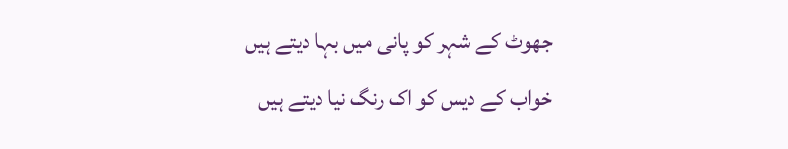جھوٹ کے شہر کو پانی میں بہا دیتے ہیں
خواب کے دیس کو اک رنگ نیا دیتے ہیں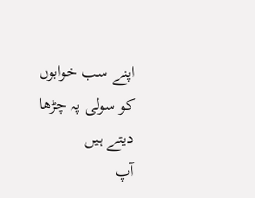اپنے سب خوابوں کو سولی پہ چڑھا دیتے ہیں
آپ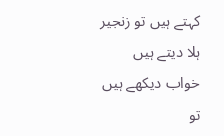کہتے ہیں تو زنجیر ہلا دیتے ہیں
خواب دیکھے ہیں تو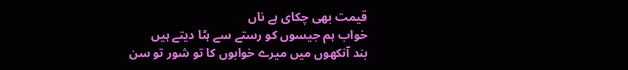قیمت بھی چکای ہے ناں
خواب ہم جیسوں کو رستے سے ہٹا دیتے ہیں
بند آنکھوں میں میرے خوابوں کا تو شور تو سن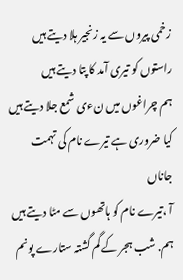زخمی پیروں سے یہ زنجیر ہلا دیتے ہیں
راستوں کو تیری آمد کا پتا دیتے ہیں
ہم چراغوں میں نءی شمع جلا دیتے ہیں
کیا ضروری ہے تیرے نام کی تہمت جاناں
آ ،تیرے نام کو ہاتھوں سے مٹا دیتے ہیں
ہم. شب ہجر کے گم گشتہ ستارے پونم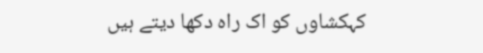کہکشاوں کو اک راہ دکھا دیتے ہیں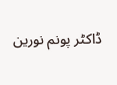ڈاکٹر پونم نورین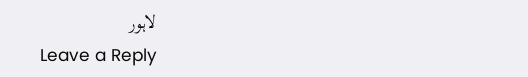لاہور
Leave a Reply